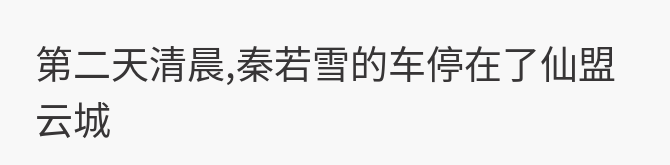第二天清晨,秦若雪的车停在了仙盟云城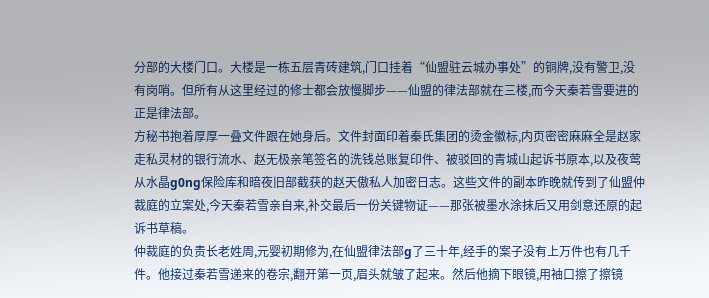分部的大楼门口。大楼是一栋五层青砖建筑,门口挂着“仙盟驻云城办事处”的铜牌,没有警卫,没有岗哨。但所有从这里经过的修士都会放慢脚步——仙盟的律法部就在三楼,而今天秦若雪要进的正是律法部。
方秘书抱着厚厚一叠文件跟在她身后。文件封面印着秦氏集团的烫金徽标,内页密密麻麻全是赵家走私灵材的银行流水、赵无极亲笔签名的洗钱总账复印件、被驳回的青城山起诉书原本,以及夜莺从水晶g0ng保险库和暗夜旧部截获的赵天傲私人加密日志。这些文件的副本昨晚就传到了仙盟仲裁庭的立案处,今天秦若雪亲自来,补交最后一份关键物证——那张被墨水涂抹后又用剑意还原的起诉书草稿。
仲裁庭的负责长老姓周,元婴初期修为,在仙盟律法部g了三十年,经手的案子没有上万件也有几千件。他接过秦若雪递来的卷宗,翻开第一页,眉头就皱了起来。然后他摘下眼镜,用袖口擦了擦镜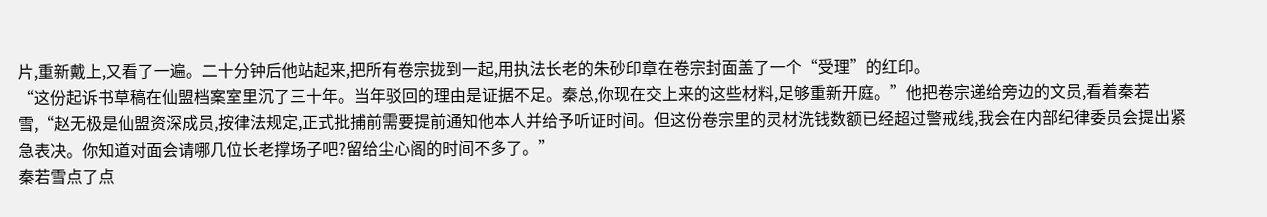片,重新戴上,又看了一遍。二十分钟后他站起来,把所有卷宗拢到一起,用执法长老的朱砂印章在卷宗封面盖了一个“受理”的红印。
“这份起诉书草稿在仙盟档案室里沉了三十年。当年驳回的理由是证据不足。秦总,你现在交上来的这些材料,足够重新开庭。”他把卷宗递给旁边的文员,看着秦若雪,“赵无极是仙盟资深成员,按律法规定,正式批捕前需要提前通知他本人并给予听证时间。但这份卷宗里的灵材洗钱数额已经超过警戒线,我会在内部纪律委员会提出紧急表决。你知道对面会请哪几位长老撑场子吧?留给尘心阁的时间不多了。”
秦若雪点了点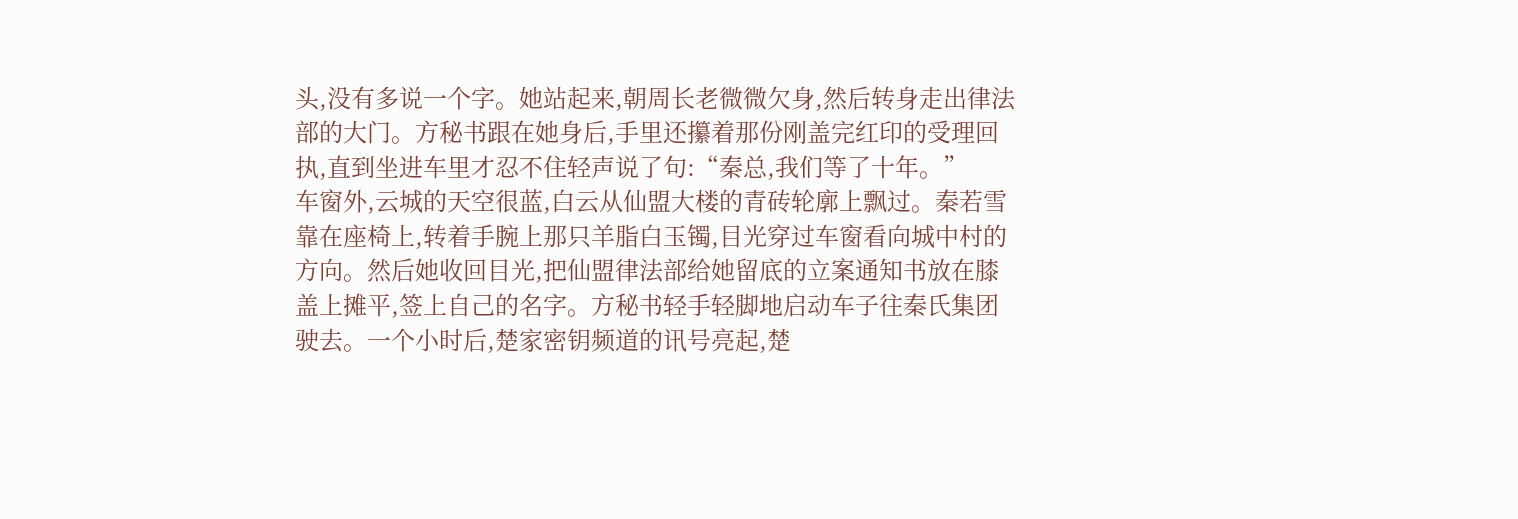头,没有多说一个字。她站起来,朝周长老微微欠身,然后转身走出律法部的大门。方秘书跟在她身后,手里还攥着那份刚盖完红印的受理回执,直到坐进车里才忍不住轻声说了句:“秦总,我们等了十年。”
车窗外,云城的天空很蓝,白云从仙盟大楼的青砖轮廓上飘过。秦若雪靠在座椅上,转着手腕上那只羊脂白玉镯,目光穿过车窗看向城中村的方向。然后她收回目光,把仙盟律法部给她留底的立案通知书放在膝盖上摊平,签上自己的名字。方秘书轻手轻脚地启动车子往秦氏集团驶去。一个小时后,楚家密钥频道的讯号亮起,楚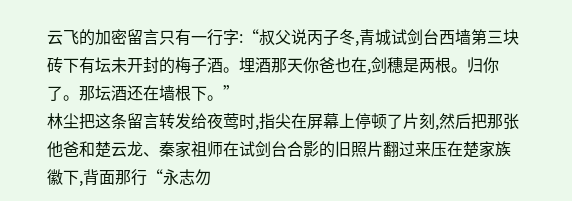云飞的加密留言只有一行字:“叔父说丙子冬,青城试剑台西墙第三块砖下有坛未开封的梅子酒。埋酒那天你爸也在,剑穗是两根。归你了。那坛酒还在墙根下。”
林尘把这条留言转发给夜莺时,指尖在屏幕上停顿了片刻,然后把那张他爸和楚云龙、秦家祖师在试剑台合影的旧照片翻过来压在楚家族徽下,背面那行“永志勿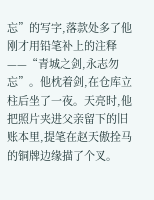忘”的写字,落款处多了他刚才用铅笔补上的注释——“青城之剑,永志勿忘”。他枕着剑,在仓库立柱后坐了一夜。天亮时,他把照片夹进父亲留下的旧账本里,提笔在赵天傲拴马的铜牌边缘描了个叉。